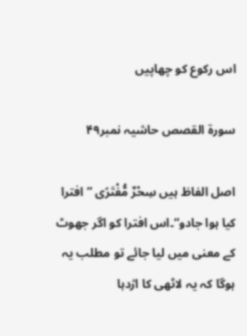اس رکوع کو چھاپیں

سورة القصص حاشیہ نمبر۴۹

اصل الفاظ ہیں سِحْرٌ مُّفْتَرًی ”افترا کیا ہوا جادو“۔اس افترا کو اگر جھوٹ کے معنی میں لیا جائے تو مطلب یہ ہوگا کہ یہ لاٹھی کا اژدہا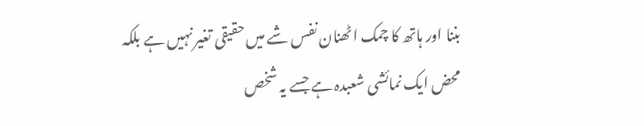بننا اور ہاتھ کا چمک اٹھنان نفس شے میں حقیقی تغیر نہیں ہے بلکہ محض ایک نمائشی شعبدہ ہے جسے یہ شخص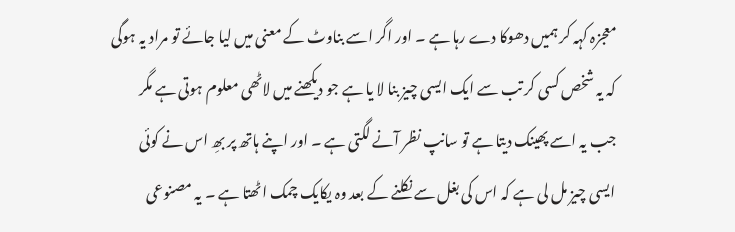معجزہ کہہ کر ہمیں دھوکا دے رہا ہے ۔ اور اگر اسے بناوٹ کے معنی میں لیا جائے تو مراد یہ ہوگی کہ یہ شخص کسی کر تب سے ایک ایسی چیز بنا لا یا ہے جو دیکھنے میں لاٹھی معلوم ہوتی ہے مگر جب یہ اسے پھینک دیتا ہے تو سانپ نظر آنے لگتی ہے ۔ اور اپنے ہاتھ پر بھِ اس نے کوئی ایسی چیز مل لی ہے کہ اس کی بغل سے نکلنے کے بعد وہ یکایک چمک اٹھتا ہے ۔ یہ مصنوعی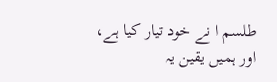طلسم ا نے خود تیار کیا ہے، اور ہمیں یقین یہ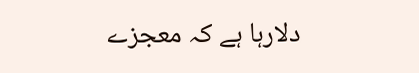دلارہا ہے کہ معجزے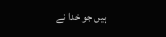ہیں جو خدا نے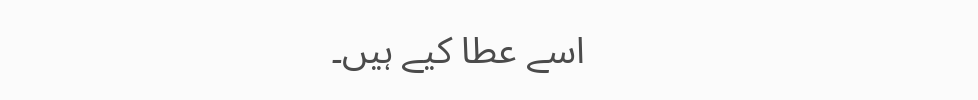اسے عطا کیے ہیں۔